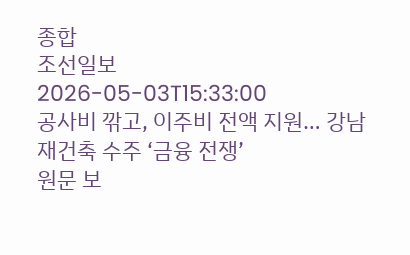종합
조선일보
2026-05-03T15:33:00
공사비 깎고, 이주비 전액 지원… 강남 재건축 수주 ‘금융 전쟁’
원문 보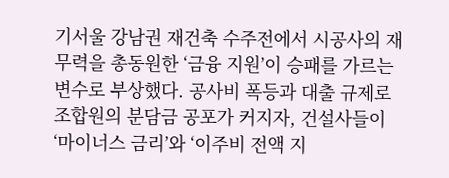기서울 강남권 재건축 수주전에서 시공사의 재무력을 총동원한 ‘금융 지원’이 승패를 가르는 변수로 부상했다. 공사비 폭등과 대출 규제로 조합원의 분담금 공포가 커지자, 건설사들이 ‘마이너스 금리’와 ‘이주비 전액 지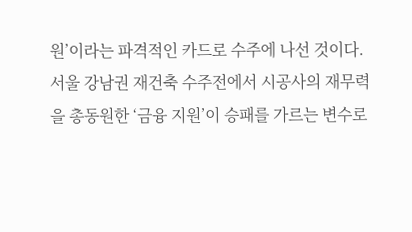원’이라는 파격적인 카드로 수주에 나선 것이다.
서울 강남권 재건축 수주전에서 시공사의 재무력을 총동원한 ‘금융 지원’이 승패를 가르는 변수로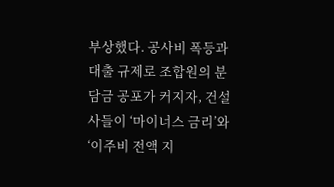부상했다. 공사비 폭등과 대출 규제로 조합원의 분담금 공포가 커지자, 건설사들이 ‘마이너스 금리’와 ‘이주비 전액 지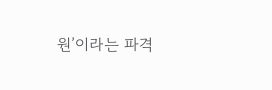원’이라는 파격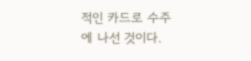적인 카드로 수주에 나선 것이다.